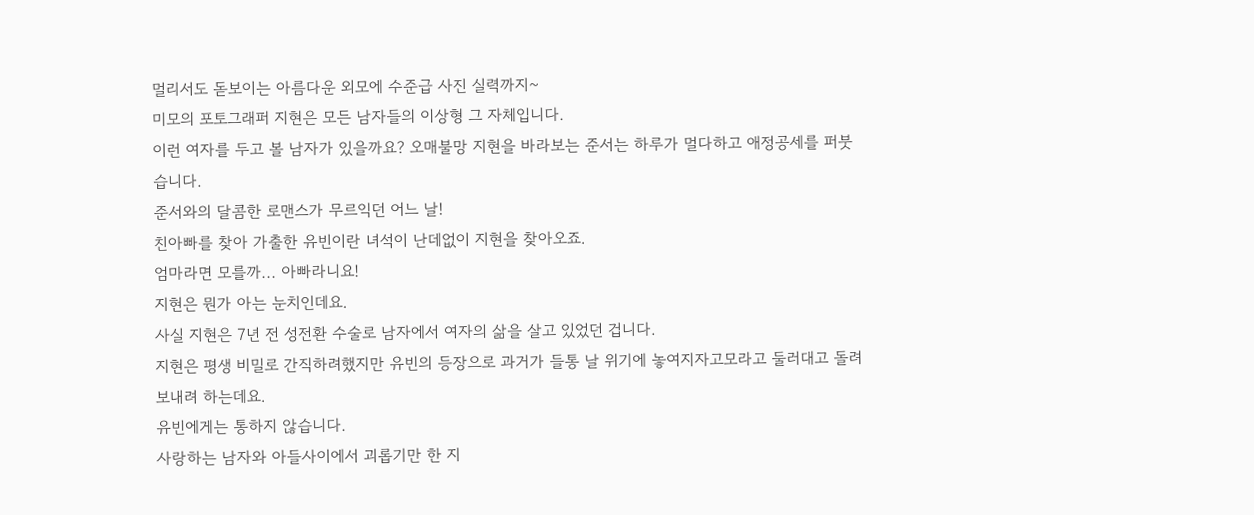멀리서도 돋보이는 아름다운 외모에 수준급 사진 실력까지~
미모의 포토그래퍼 지현은 모든 남자들의 이상형 그 자체입니다.
이런 여자를 두고 볼 남자가 있을까요? 오매불망 지현을 바라보는 준서는 하루가 멀다하고 애정공세를 퍼붓습니다.
준서와의 달콤한 로맨스가 무르익던 어느 날!
친아빠를 찾아 가출한 유빈이란 녀석이 난데없이 지현을 찾아오죠.
엄마라면 모를까... 아빠라니요!
지현은 뭔가 아는 눈치인데요.
사실 지현은 7년 전 성전환 수술로 남자에서 여자의 삶을 살고 있었던 겁니다.
지현은 평생 비밀로 간직하려했지만 유빈의 등장으로 과거가 들통 날 위기에 놓여지자고모라고 둘러대고 돌려보내려 하는데요.
유빈에게는 통하지 않습니다.
사랑하는 남자와 아들사이에서 괴롭기만 한 지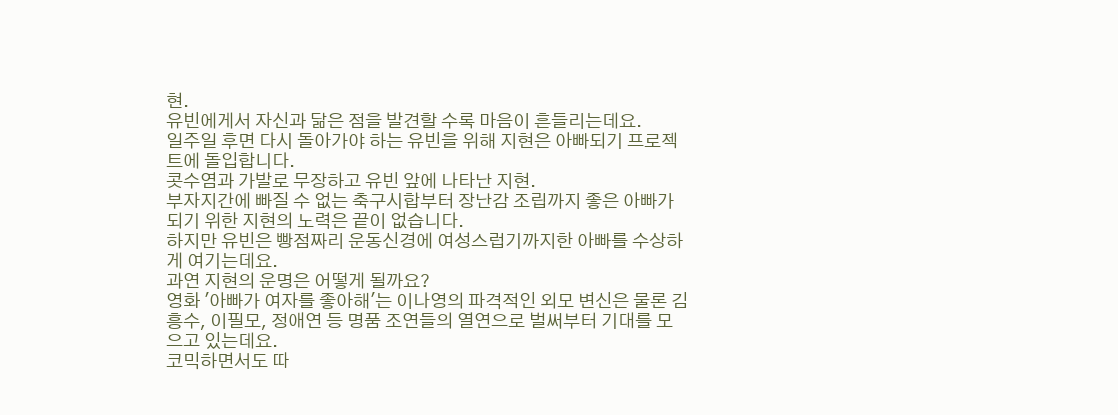현.
유빈에게서 자신과 닮은 점을 발견할 수록 마음이 흔들리는데요.
일주일 후면 다시 돌아가야 하는 유빈을 위해 지현은 아빠되기 프로젝트에 돌입합니다.
콧수염과 가발로 무장하고 유빈 앞에 나타난 지현.
부자지간에 빠질 수 없는 축구시합부터 장난감 조립까지 좋은 아빠가 되기 위한 지현의 노력은 끝이 없습니다.
하지만 유빈은 빵점짜리 운동신경에 여성스럽기까지한 아빠를 수상하게 여기는데요.
과연 지현의 운명은 어떻게 될까요?
영화 '아빠가 여자를 좋아해'는 이나영의 파격적인 외모 변신은 물론 김흥수, 이필모, 정애연 등 명품 조연들의 열연으로 벌써부터 기대를 모으고 있는데요.
코믹하면서도 따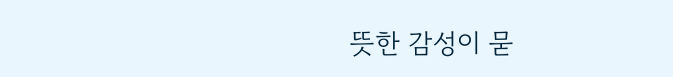뜻한 감성이 묻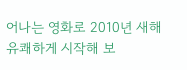어나는 영화로 2010년 새해 유쾌하게 시작해 보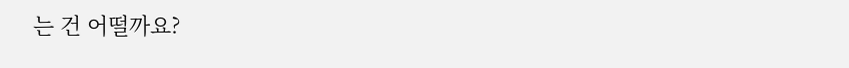는 건 어떨까요?